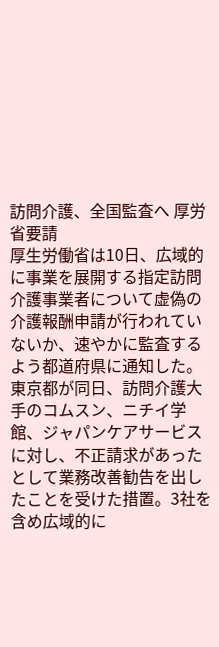訪問介護、全国監査へ 厚労省要請
厚生労働省は10日、広域的に事業を展開する指定訪問介護事業者について虚偽の介護報酬申請が行われていないか、速やかに監査するよう都道府県に通知した。
東京都が同日、訪問介護大手のコムスン、ニチイ学館、ジャパンケアサービスに対し、不正請求があったとして業務改善勧告を出したことを受けた措置。3社を含め広域的に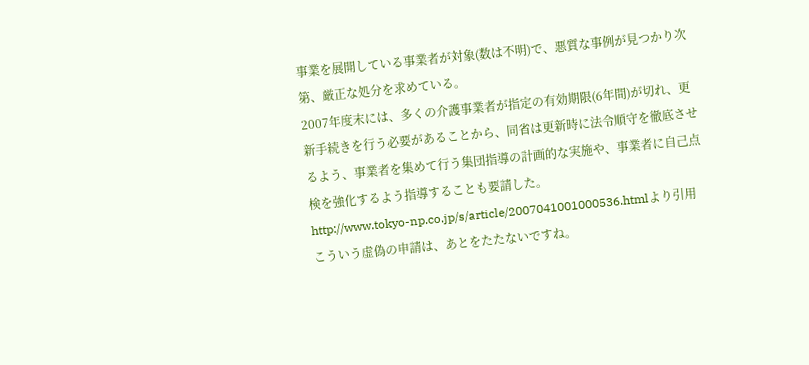事業を展開している事業者が対象(数は不明)で、悪質な事例が見つかり次第、厳正な処分を求めている。
2007年度末には、多くの介護事業者が指定の有効期限(6年間)が切れ、更新手続きを行う必要があることから、同省は更新時に法令順守を徹底させるよう、事業者を集めて行う集団指導の計画的な実施や、事業者に自己点検を強化するよう指導することも要請した。
http://www.tokyo-np.co.jp/s/article/2007041001000536.htmlより引用
こういう虚偽の申請は、あとをたたないですね。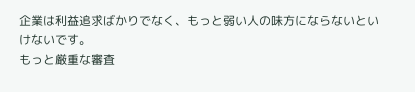企業は利益追求ばかりでなく、もっと弱い人の味方にならないといけないです。
もっと厳重な審査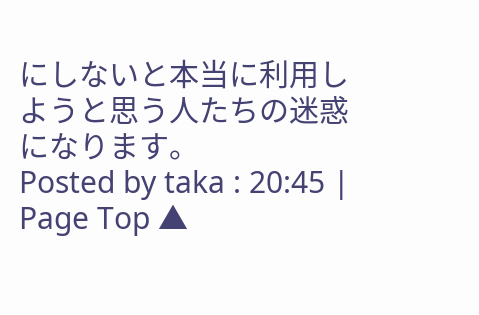にしないと本当に利用しようと思う人たちの迷惑になります。
Posted by taka : 20:45 | Page Top ▲